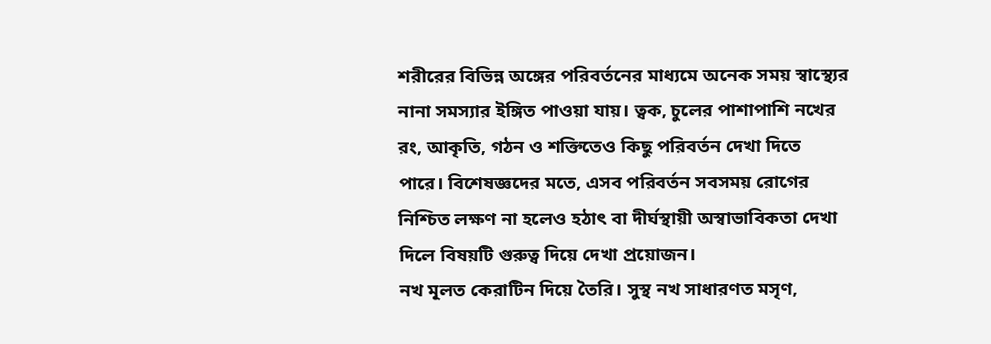শরীরের বিভিন্ন অঙ্গের পরিবর্তনের মাধ্যমে অনেক সময় স্বাস্থ্যের নানা সমস্যার ইঙ্গিত পাওয়া যায়। ত্বক, চুলের পাশাপাশি নখের রং, আকৃতি, গঠন ও শক্তিতেও কিছু পরিবর্তন দেখা দিতে পারে। বিশেষজ্ঞদের মতে, এসব পরিবর্তন সবসময় রোগের নিশ্চিত লক্ষণ না হলেও হঠাৎ বা দীর্ঘস্থায়ী অস্বাভাবিকতা দেখা দিলে বিষয়টি গুরুত্ব দিয়ে দেখা প্রয়োজন।
নখ মূলত কেরাটিন দিয়ে তৈরি। সুস্থ নখ সাধারণত মসৃণ,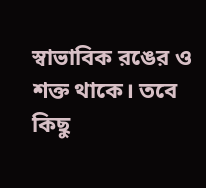স্বাভাবিক রঙের ও শক্ত থাকে। তবে কিছু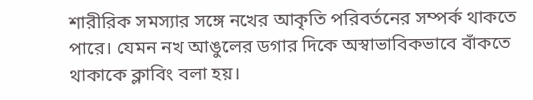শারীরিক সমস্যার সঙ্গে নখের আকৃতি পরিবর্তনের সম্পর্ক থাকতে পারে। যেমন নখ আঙুলের ডগার দিকে অস্বাভাবিকভাবে বাঁকতে থাকাকে ক্লাবিং বলা হয়।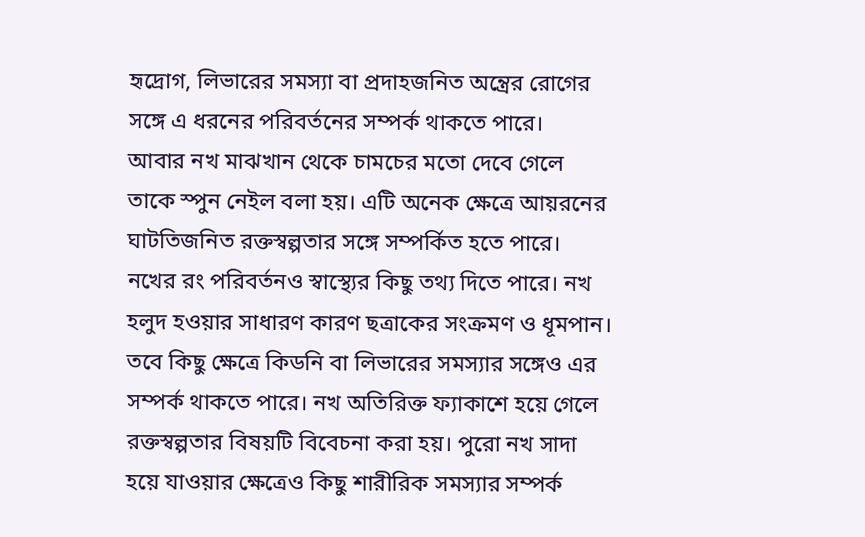হৃদ্রোগ, লিভারের সমস্যা বা প্রদাহজনিত অন্ত্রের রোগের সঙ্গে এ ধরনের পরিবর্তনের সম্পর্ক থাকতে পারে।
আবার নখ মাঝখান থেকে চামচের মতো দেবে গেলে তাকে স্পুন নেইল বলা হয়। এটি অনেক ক্ষেত্রে আয়রনের ঘাটতিজনিত রক্তস্বল্পতার সঙ্গে সম্পর্কিত হতে পারে।
নখের রং পরিবর্তনও স্বাস্থ্যের কিছু তথ্য দিতে পারে। নখ হলুদ হওয়ার সাধারণ কারণ ছত্রাকের সংক্রমণ ও ধূমপান। তবে কিছু ক্ষেত্রে কিডনি বা লিভারের সমস্যার সঙ্গেও এর সম্পর্ক থাকতে পারে। নখ অতিরিক্ত ফ্যাকাশে হয়ে গেলে রক্তস্বল্পতার বিষয়টি বিবেচনা করা হয়। পুরো নখ সাদা হয়ে যাওয়ার ক্ষেত্রেও কিছু শারীরিক সমস্যার সম্পর্ক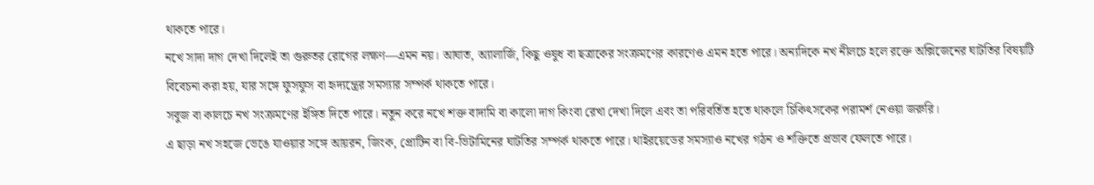থাকতে পারে।
নখে সাদা দাগ দেখা দিলেই তা গুরুতর রোগের লক্ষণ—এমন নয়। আঘাত, অ্যালার্জি, কিছু ওষুধ বা ছত্রাকের সংক্রমণের কারণেও এমন হতে পারে। অন্যদিকে নখ নীলচে হলে রক্তে অক্সিজেনের ঘাটতির বিষয়টি বিবেচনা করা হয়, যার সঙ্গে ফুসফুস বা হৃদ্যন্ত্রের সমস্যার সম্পর্ক থাকতে পারে।
সবুজ বা কালচে নখ সংক্রমণের ইঙ্গিত দিতে পারে। নতুন করে নখে শক্ত বাদামি বা কালো দাগ কিংবা রেখা দেখা দিলে এবং তা পরিবর্তিত হতে থাকলে চিকিৎসকের পরামর্শ নেওয়া জরুরি।
এ ছাড়া নখ সহজে ভেঙে যাওয়ার সঙ্গে আয়রন, জিংক, প্রোটিন বা বি-ভিটামিনের ঘাটতির সম্পর্ক থাকতে পারে। থাইরয়েডের সমস্যাও নখের গঠন ও শক্তিতে প্রভাব ফেলতে পারে।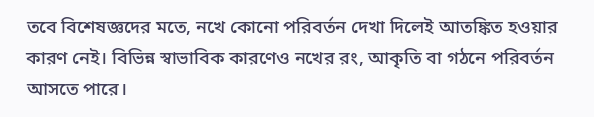তবে বিশেষজ্ঞদের মতে, নখে কোনো পরিবর্তন দেখা দিলেই আতঙ্কিত হওয়ার কারণ নেই। বিভিন্ন স্বাভাবিক কারণেও নখের রং, আকৃতি বা গঠনে পরিবর্তন আসতে পারে।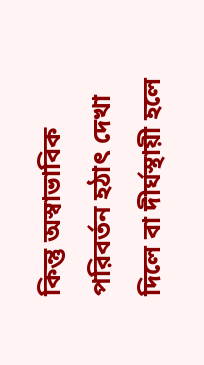কিন্তু অস্বাভাবিক পরিবর্তন হঠাৎ দেখা দিলে বা দীর্ঘস্থায়ী হলে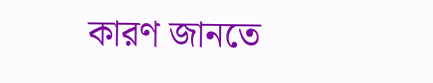কারণ জানতে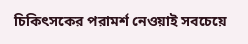চিকিৎসকের পরামর্শ নেওয়াই সবচেয়ে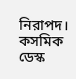নিরাপদ।
কসমিক ডেস্ক